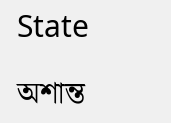State

অশান্ত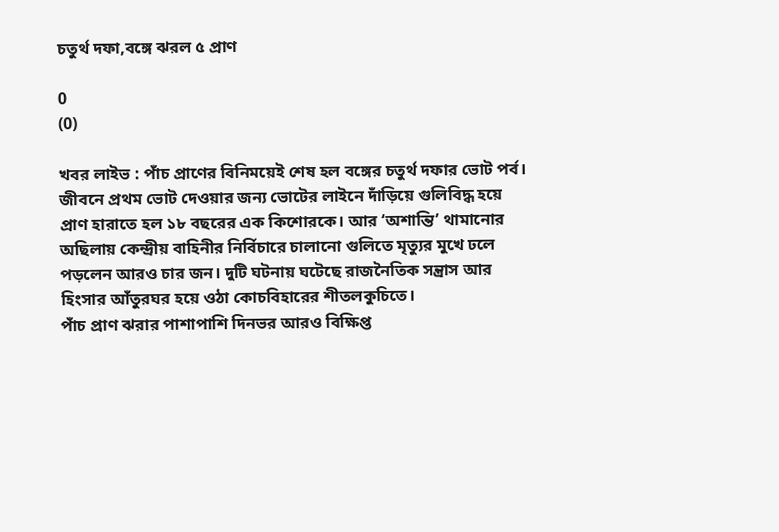চতুর্থ দফা,বঙ্গে ঝরল ৫ প্রাণ

0
(0)

খবর লাইভ : পাঁচ প্রাণের বিনিময়েই শেষ হল বঙ্গের চতুর্থ দফার ভোট পর্ব। জীবনে প্রথম ভোট দেওয়ার জন্য ভোটের লাইনে দাঁড়িয়ে গুলিবিদ্ধ হয়ে প্রাণ হারাতে হল ১৮ বছরের এক কিশোরকে। আর ‘অশান্তি’ থামানোর অছিলায় কেন্দ্রীয় বাহিনীর নির্বিচারে চালানো গুলিতে মৃত্যুর মুখে ঢলে পড়লেন আরও চার জন। দুটি ঘটনায় ঘটেছে রাজনৈতিক সন্ত্রাস আর হিংসার আঁতুরঘর হয়ে ওঠা কোচবিহারের শীতলকুচিতে।
পাঁচ প্রাণ ঝরার পাশাপাশি দিনভর আরও বিক্ষিপ্ত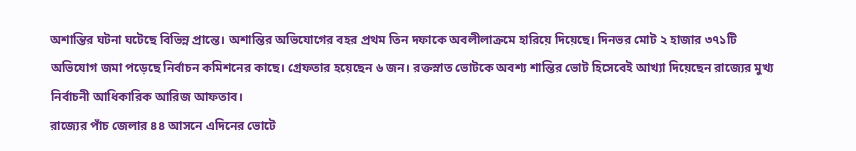অশান্তির ঘটনা ঘটেছে বিভিন্ন প্রান্তে। অশান্তির অভিযোগের বহর প্রথম তিন দফাকে অবলীলাক্রমে হারিয়ে দিয়েছে। দিনভর মোট ২ হাজার ৩৭১টি অভিযোগ জমা পড়েছে নির্বাচন কমিশনের কাছে। গ্রেফতার হয়েছেন ৬ জন। রক্তস্নাত ভোটকে অবশ্য শান্তির ভোট হিসেবেই আখ্যা দিয়েছেন রাজ্যের মুখ্য নির্বাচনী আধিকারিক আরিজ আফতাব।
রাজ্যের পাঁচ জেলার ৪৪ আসনে এদিনের ভোটে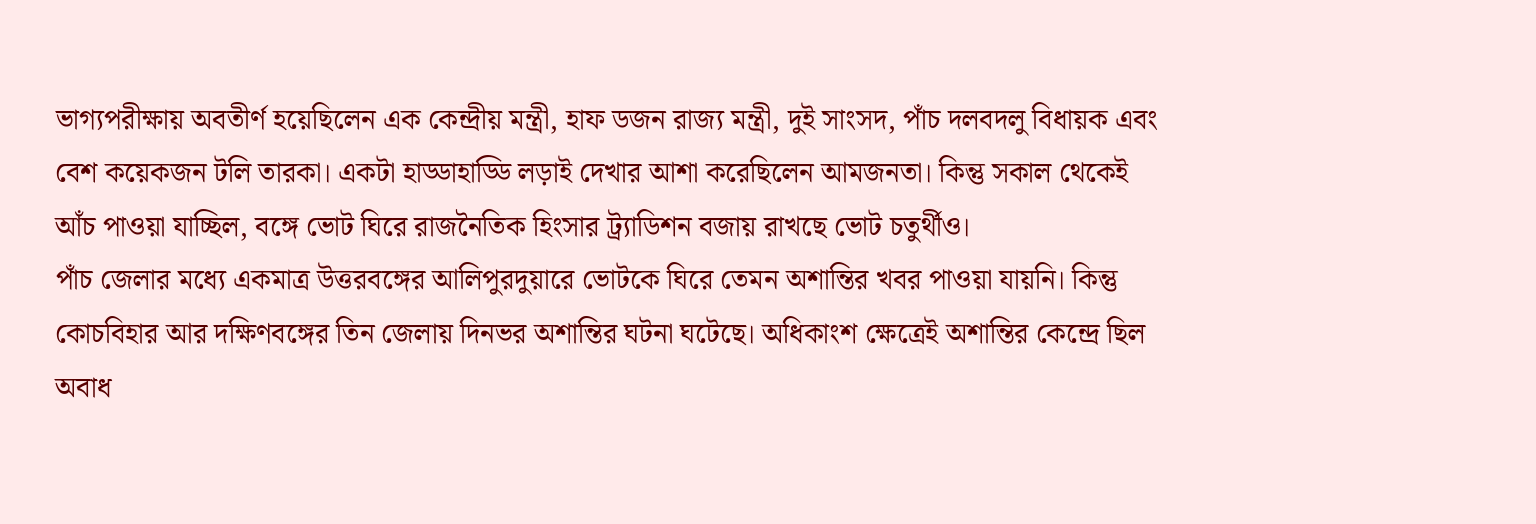ভাগ্যপরীক্ষায় অবতীর্ণ হয়েছিলেন এক কেন্দ্রীয় মন্ত্রী, হাফ ডজন রাজ্য মন্ত্রী, দুই সাংসদ, পাঁচ দলবদলু বিধায়ক এবং বেশ কয়েকজন টলি তারকা। একটা হাড্ডাহাড্ডি লড়াই দেখার আশা করেছিলেন আমজনতা। কিন্তু সকাল থেকেই আঁচ পাওয়া যাচ্ছিল, বঙ্গে ভোট ঘিরে রাজনৈতিক হিংসার ট্র্যাডিশন বজায় রাখছে ভোট চতুর্থীও।
পাঁচ জেলার মধ্যে একমাত্র উত্তরবঙ্গের আলিপুরদুয়ারে ভোটকে ঘিরে তেমন অশান্তির খবর পাওয়া যায়নি। কিন্তু কোচবিহার আর দক্ষিণবঙ্গের তিন জেলায় দিনভর অশান্তির ঘটনা ঘটেছে। অধিকাংশ ক্ষেত্রেই অশান্তির কেন্দ্রে ছিল অবাধ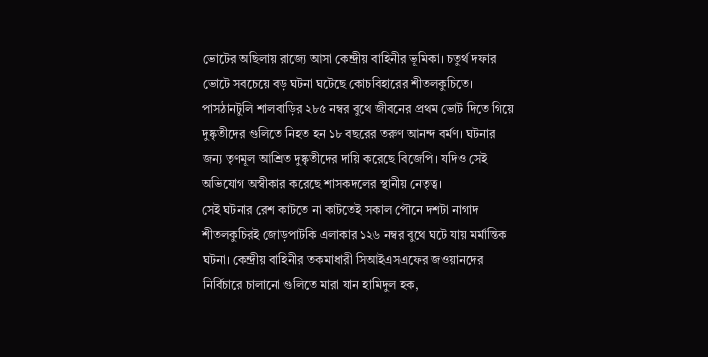ভোটের অছিলায় রাজ্যে আসা কেন্দ্রীয় বাহিনীর ভূমিকা। চতুর্থ দফার ভোটে সবচেয়ে বড় ঘটনা ঘটেছে কোচবিহারের শীতলকুচিতে। পাসঠানটুলি শালবাড়ির ২৮৫ নম্বর বুথে জীবনের প্রথম ভোট দিতে গিয়ে দুষ্কৃতীদের গুলিতে নিহত হন ১৮ বছরের তরুণ আনন্দ বর্মণ। ঘটনার জন্য তৃণমূল আশ্রিত দুষ্কৃতীদের দায়ি করেছে বিজেপি। যদিও সেই অভিযোগ অস্বীকার করেছে শাসকদলের স্থানীয় নেতৃত্ব।
সেই ঘটনার রেশ কাটতে না কাটতেই সকাল পৌনে দশটা নাগাদ শীতলকুচিরই জোড়পাটকি এলাকার ১২৬ নম্বর বুথে ঘটে যায় মর্মান্তিক ঘটনা। কেন্দ্রীয় বাহিনীর তকমাধারী সিআইএসএফের জওয়ানদের নির্বিচারে চালানো গুলিতে মারা যান হামিদুল হক,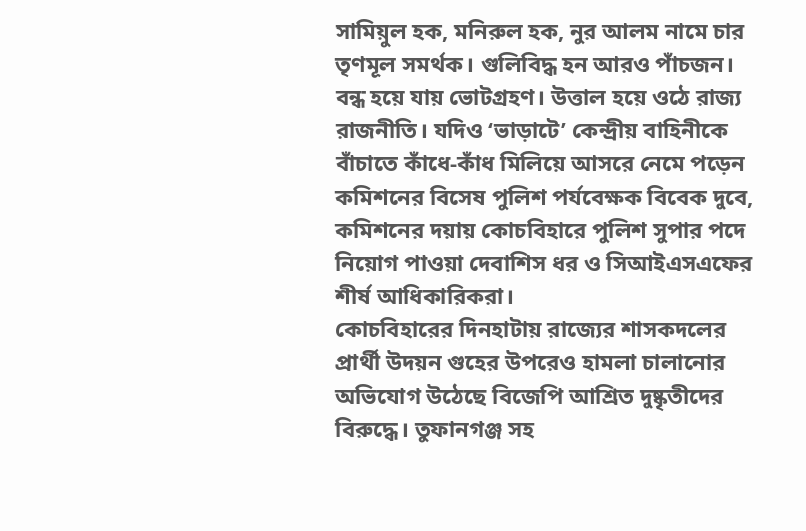সামিয়ুল হক, মনিরুল হক, নুর আলম নামে চার তৃণমূল সমর্থক। গুলিবিদ্ধ হন আরও পাঁচজন। বন্ধ হয়ে যায় ভোটগ্রহণ। উত্তাল হয়ে ওঠে রাজ্য রাজনীতি। যদিও ‘ভাড়াটে’ কেন্দ্রীয় বাহিনীকে বাঁচাতে কাঁধে-কাঁধ মিলিয়ে আসরে নেমে পড়েন কমিশনের বিসেষ পুলিশ পর্যবেক্ষক বিবেক দুবে, কমিশনের দয়ায় কোচবিহারে পুলিশ সুপার পদে নিয়োগ পাওয়া দেবাশিস ধর ও সিআইএসএফের শীর্ষ আধিকারিকরা।
কোচবিহারের দিনহাটায় রাজ্যের শাসকদলের প্রার্থী উদয়ন গুহের উপরেও হামলা চালানোর অভিযোগ উঠেছে বিজেপি আশ্রিত দুষ্কৃতীদের বিরুদ্ধে। তুফানগঞ্জ সহ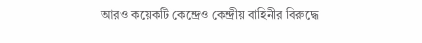আরও কয়েকটি কেন্দ্রেও কেন্দ্রীয় বাহিনীর বিরুদ্ধে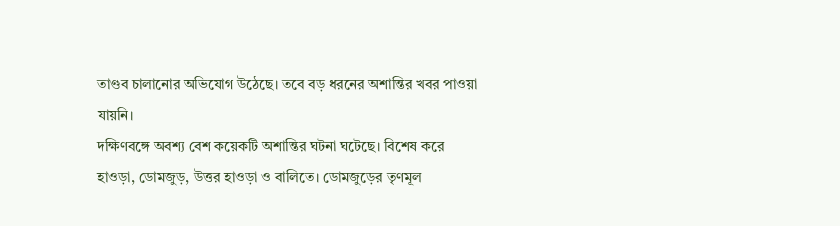তাণ্ডব চালানোর অভিযোগ উঠেছে। তবে বড় ধরনের অশান্তির খবর পাওয়া যায়নি।
দক্ষিণবঙ্গে অবশ্য বেশ কয়েকটি অশান্তির ঘটনা ঘটেছে। বিশেষ করে হাওড়া, ডোমজুড়, উত্তর হাওড়া ও বালিতে। ডোমজুড়ের তৃণমূল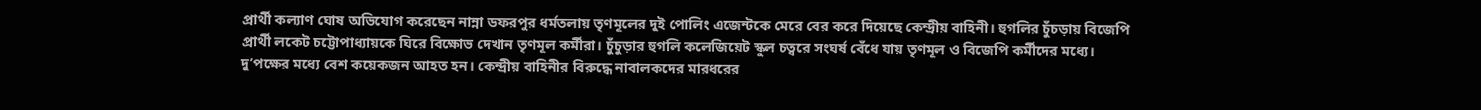প্রার্থী কল্যাণ ঘোষ অভিযোগ করেছেন নান্না ডফরপুর ধর্মতলায় তৃণমূলের দুই পোলিং এজেন্টকে মেরে বের করে দিয়েছে কেন্দ্রীয় বাহিনী। হুগলির চুঁচড়ায় বিজেপি প্রার্থী লকেট চট্টোপাধ্যায়কে ঘিরে বিক্ষোভ দেখান তৃণমূল কর্মীরা। চুঁচুড়ার হুগলি কলেজিয়েট স্কুল চত্বরে সংঘর্ষ বেঁধে যায় তৃণমূল ও বিজেপি কর্মীদের মধ্যে। দু’পক্ষের মধ্যে বেশ কয়েকজন আহত হন। কেন্দ্রীয় বাহিনীর বিরুদ্ধে নাবালকদের মারধরের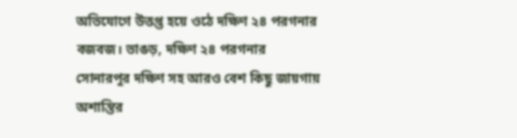অভিযোগে উত্তপ্ত হয়ে ওঠে দক্ষিণ ২৪ পরগনার বজবজ। ভাঙড়, দক্ষিণ ২৪ পরগনার সোনারপুর দক্ষিণ সহ আরও বেশ কিছু জায়গায় অশান্তির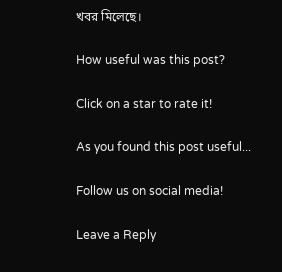খবর মিলেছে।

How useful was this post?

Click on a star to rate it!

As you found this post useful...

Follow us on social media!

Leave a Reply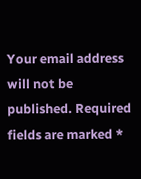Your email address will not be published. Required fields are marked *